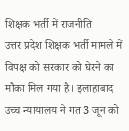शिक्षक भर्ती में राजनीति
उत्तर प्रदेश शिक्षक भर्ती मामले में विपक्ष को सरकार को घेरने का मौका मिल गया है। इलाहाबाद उच्च न्यायालय ने गत 3 जून को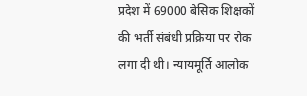प्रदेश में 69000 बेसिक शिक्षकों की भर्ती संबंधी प्रक्रिया पर रोक लगा दी थी। न्यायमूर्ति आलोक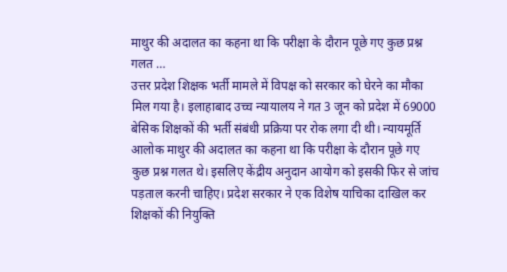माथुर की अदालत का कहना था कि परीक्षा के दौरान पूछे गए कुछ प्रश्न गलत …
उत्तर प्रदेश शिक्षक भर्ती मामले में विपक्ष को सरकार को घेरने का मौका मिल गया है। इलाहाबाद उच्च न्यायालय ने गत 3 जून को प्रदेश में 69000 बेसिक शिक्षकों की भर्ती संबंधी प्रक्रिया पर रोक लगा दी थी। न्यायमूर्ति आलोक माथुर की अदालत का कहना था कि परीक्षा के दौरान पूछे गए कुछ प्रश्न गलत थे। इसलिए केंद्रीय अनुदान आयोग को इसकी फिर से जांच पड़ताल करनी चाहिए। प्रदेश सरकार ने एक विशेष याचिका दाखिल कर शिक्षकों की नियुक्ति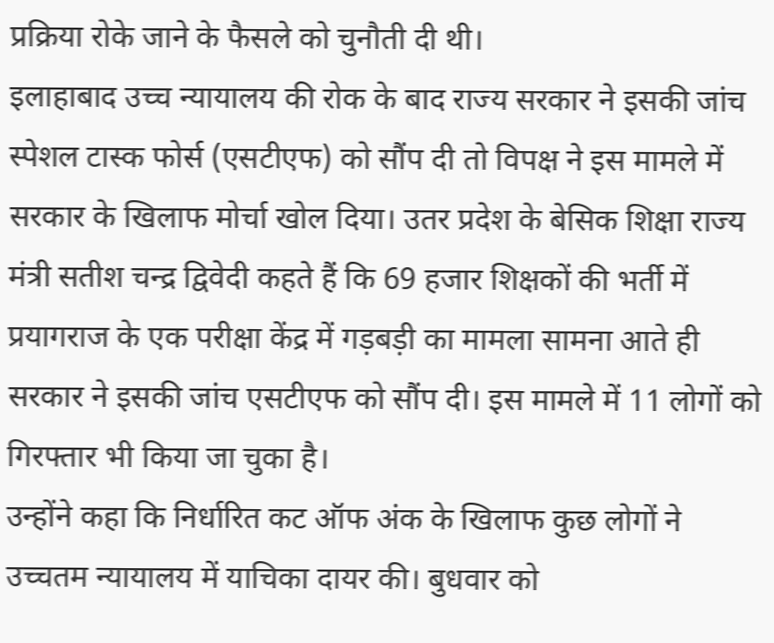प्रक्रिया रोके जाने के फैसले को चुनौती दी थी।
इलाहाबाद उच्च न्यायालय की रोक के बाद राज्य सरकार ने इसकी जांच स्पेशल टास्क फोर्स (एसटीएफ) को सौंप दी तो विपक्ष ने इस मामले में सरकार के खिलाफ मोर्चा खोल दिया। उतर प्रदेश के बेसिक शिक्षा राज्य मंत्री सतीश चन्द्र द्विवेदी कहते हैं कि 69 हजार शिक्षकों की भर्ती में प्रयागराज के एक परीक्षा केंद्र में गड़बड़ी का मामला सामना आते ही सरकार ने इसकी जांच एसटीएफ को सौंप दी। इस मामले में 11 लोगों को गिरफ्तार भी किया जा चुका है।
उन्होंने कहा कि निर्धारित कट ऑफ अंक के खिलाफ कुछ लोगों ने उच्चतम न्यायालय में याचिका दायर की। बुधवार को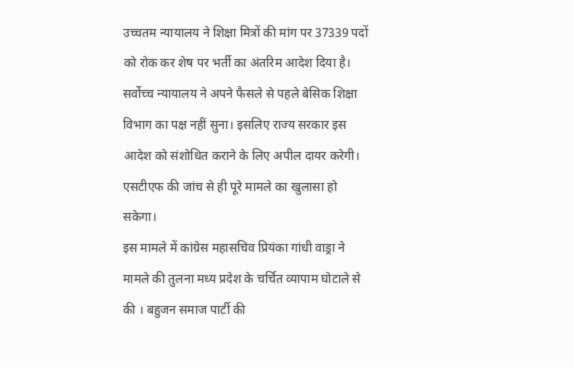उच्चतम न्यायालय ने शिक्षा मित्रों की मांग पर 37339 पदों को रोक कर शेष पर भर्ती का अंतरिम आदेश दिया है। सर्वोच्च न्यायालय ने अपने फैसले से पहले बेसिक शिक्षा विभाग का पक्ष नहीं सुना। इसलिए राज्य सरकार इस आदेश को संशोधित कराने के लिए अपील दायर करेगी। एसटीएफ की जांच से ही पूरे मामले का खुलासा हो सकेगा।
इस मामले में कांग्रेस महासचिव प्रियंका गांधी वाड्रा ने मामले की तुलना मध्य प्रदेश के चर्चित व्यापाम घोटाले से की । बहुजन समाज पार्टी की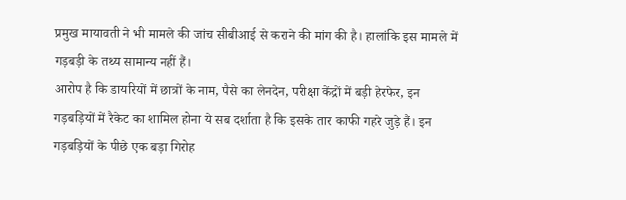प्रमुख मायावती ने भी मामले की जांच सीबीआई से कराने की मांग की है। हालांकि इस मामले में गड़बड़ी के तथ्य सामान्य नहीं हैं।
आरोप है कि डायरियों में छात्रों के नाम, पैसे का लेनदेन, परीक्षा केंद्रों में बड़ी हेरफेर, इन गड़बड़ियों में रैकेट का शामिल होना ये सब दर्शाता है कि इसके तार काफी गहरे जुड़े हैं। इन गड़बड़ियों के पीछे एक बड़ा गिरोह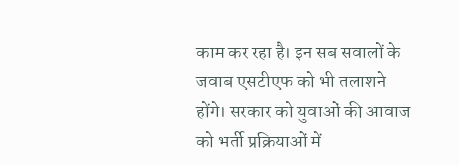काम कर रहा है। इन सब सवालों के जवाब एसटीएफ को भी तलाशने होंगे। सरकार को युवाओं की आवाज को भर्ती प्रक्रियाओं में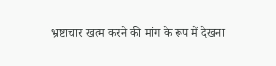भ्रष्टाचार खत्म करने की मांग के रूप में देखना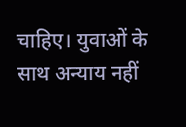चाहिए। युवाओं के साथ अन्याय नहीं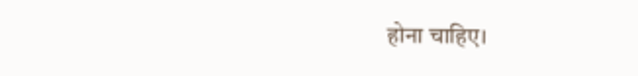होना चाहिए।